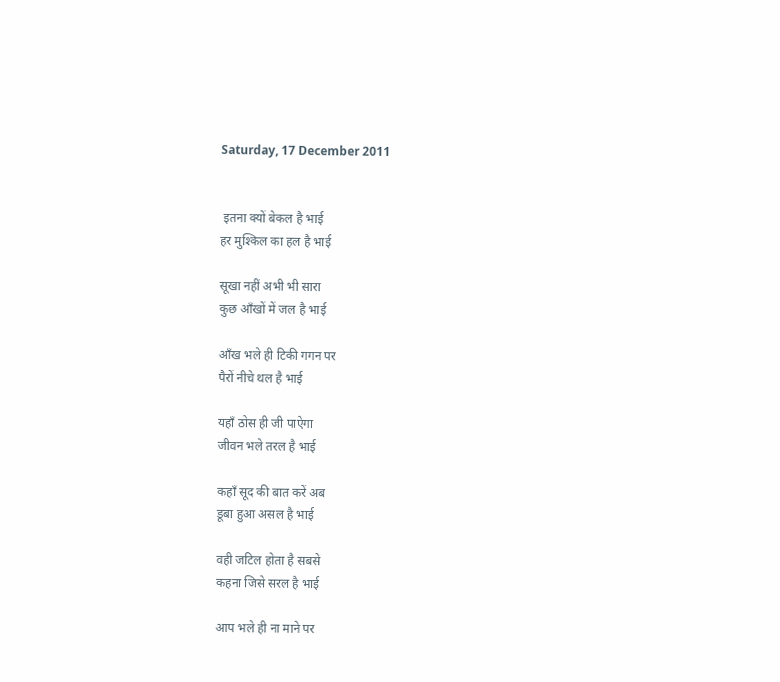Saturday, 17 December 2011


 इतना क्यों बेकल है भाई
हर मुश्किल का हल है भाई

सूखा नहीं अभी भी सारा
कुछ आँखों में जल है भाई

आँख भले ही टिकी गगन पर
पैरों नीचे थल है भाई

यहाँ ठोस ही जी पाऐगा
जीवन भले तरल है भाई

कहाँ सूद की बात करें अब
डूबा हुआ असल है भाई

वही जटिल होता है सबसे
कहना जिसे सरल है भाई

आप भले ही ना माने पर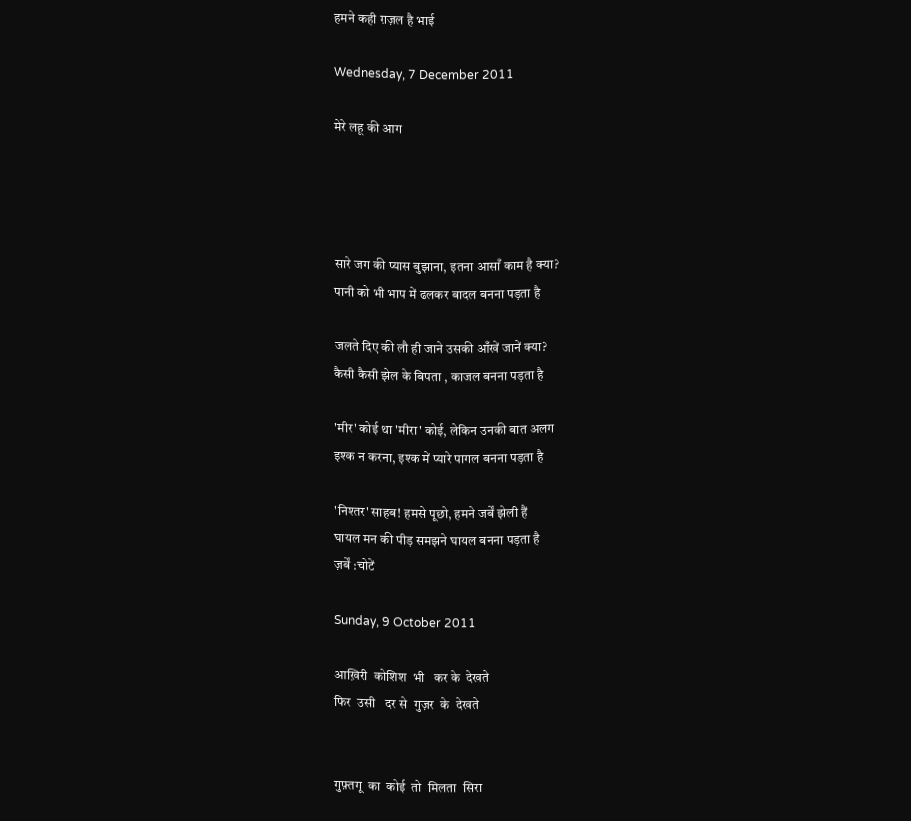हमने कही ग़ज़ल है भाई

Wednesday, 7 December 2011

मेरे लहू की आग




सारे जग की प्यास बुझाना, इतना आसाँ काम है क्या?
पानी को भी भाप में ढलकर बादल बनना पड़ता है

जलते दिए की लौ ही जाने उसकी आँखें जानें क्या?
कैसी कैसी झेल के बिपता , काजल बनना पड़ता है

'मीर' कोई था 'मीरा' कोई, लेकिन उनकी बात अलग
इश्क न करना, इश्क में प्यारे पागल बनना पड़ता है

'निश्तर' साहब! हमसे पूछो, हमने जर्बें झेली हैं
घायल मन की पीड़ समझने घायल बनना पड़ता है
ज़र्बें :चोटें

Sunday, 9 October 2011

आख़िरी  कोशिश  भी   कर के  देखते
फिर  उसी   दर से  गुज़र  के  देखते


गुफ़्तगू  का  कोई  तो  मिलता  सिरा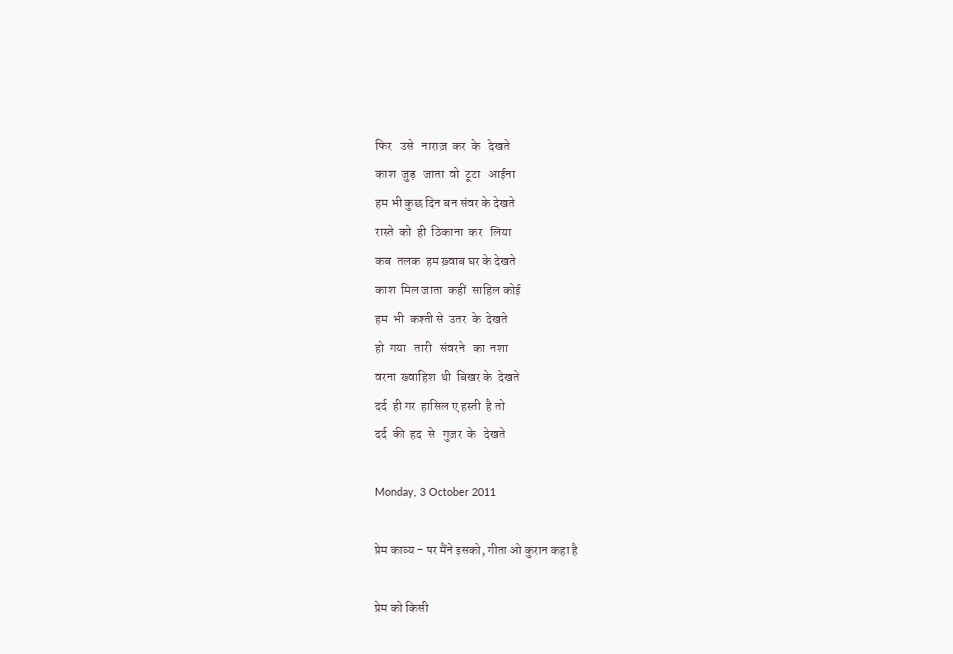फिर   उसे   नाराज़  कर  के   देखते
काश  जुड़   जाता  वो  टूटा   आईना
हम भी कुछ दिन बन संवर के देखते
रास्ते  को  ही  ठिकाना  कर   लिया
कब  तलक  हम ख़्वाब घर के देखते
काश  मिल जाता  कहीं  साहिल कोई
हम  भी  कश्ती से  उतर  के  देखते
हो  गया   तारी   संवरने   का  नशा
वरना  ख्वाहिश  थी  बिखर के  देखते
दर्द  ही गर  हासिल ए हस्ती  है तो
दर्द  की  हद  से   गुज़र  के   देखते

Monday, 3 October 2011

प्रेम काव्य - पर मैंने इसको, गीता ओ कुरान कहा है

प्रेम को किसी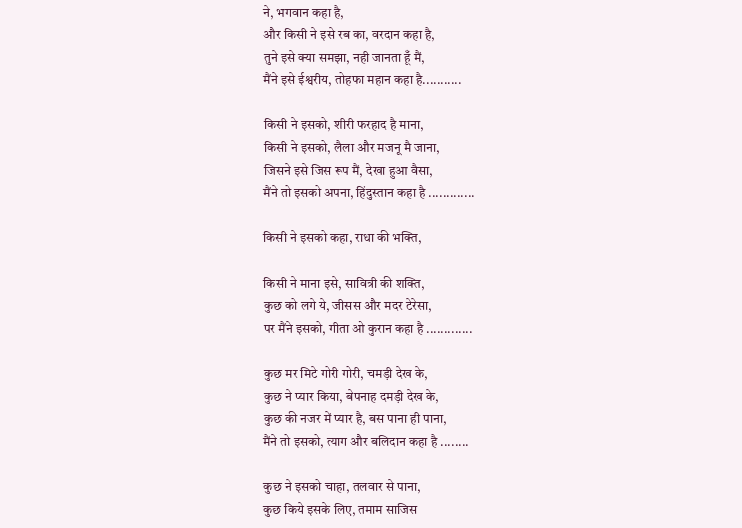ने, भगवान कहा है,
और किसी ने इसे रब का, वरदान कहा है,
तुने इसे क्या समझा, नही जानता हूँ मैं,
मैंने इसे ईश्वरीय, तोहफा महान कहा है...........

किसी ने इसको, शीरी फरहाद है माना,
किसी ने इसको, लैला और मजनू मै जाना,
जिसने इसे जिस रूप मैं, देखा हुआ वैसा,
मैंने तो इसको अपना, हिंदुस्तान कहा है .............

किसी ने इसको कहा, राधा की भक्ति,

किसी ने माना इसे, सावित्री की शक्ति,
कुछ को लगे ये, जीसस और मदर टेरेसा,
पर मैंने इसको, गीता ओ कुरान कहा है .............

कुछ मर मिटे गोरी गोरी, चमड़ी देख के,
कुछ ने प्यार किया, बेपनाह दमड़ी देख के,
कुछ की नजर में प्यार है, बस पाना ही पाना,
मैंने तो इसको, त्याग और बलिदान कहा है ........

कुछ ने इसको चाहा, तलवार से पाना,
कुछ किये इसके लिए, तमाम साजिस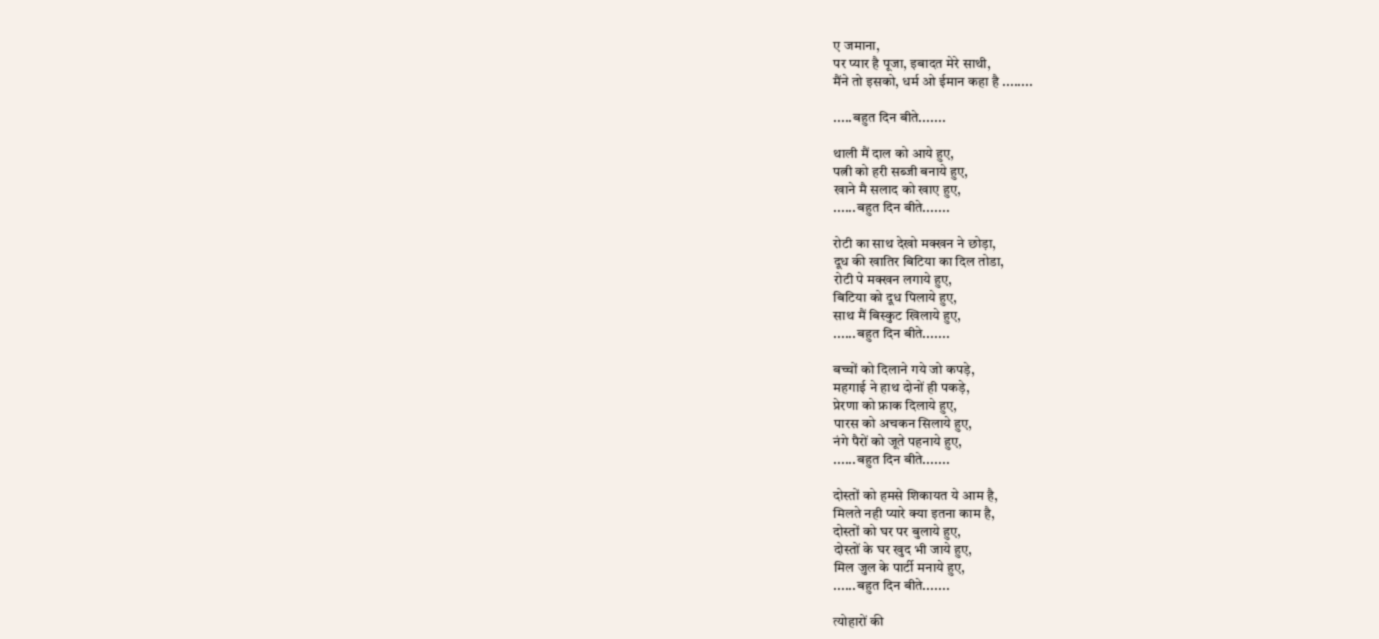ए जमाना,
पर प्यार है पूजा, इबादत मेरे साथी,
मैंने तो इसको, धर्म ओ ईमान कहा है ........

.....बहुत दिन बीते.......

थाली मैं दाल को आये हुए,
पत्नी को हरी सब्जी बनाये हुए,
खाने मै सलाद को खाए हुए,
......बहुत दिन बीते.......

रोटी का साथ देखो मक्खन ने छोड़ा,
दूध की खातिर बिटिया का दिल तोडा,
रोटी पे मक्खन लगाये हुए,
बिटिया को दूध पिलाये हुए,
साथ मैं बिस्कुट खिलाये हुए,
......बहुत दिन बीते.......

बच्चों को दिलाने गये जो कपड़े,
महगाई ने हाथ दोनों ही पकड़े,
प्रेरणा को फ्राक दिलाये हुए,
पारस को अचकन सिलाये हुए,
नंगे पैरों को जूते पहनाये हुए,
......बहुत दिन बीते.......

दोस्तों को हमसे शिकायत ये आम है,
मिलते नही प्यारे क्या इतना काम है,
दोस्तों को घर पर बुलाये हुए,
दोस्तों के घर खुद भी जाये हुए,
मिल जुल के पार्टी मनाये हुए,
......बहुत दिन बीते.......

त्योहारों की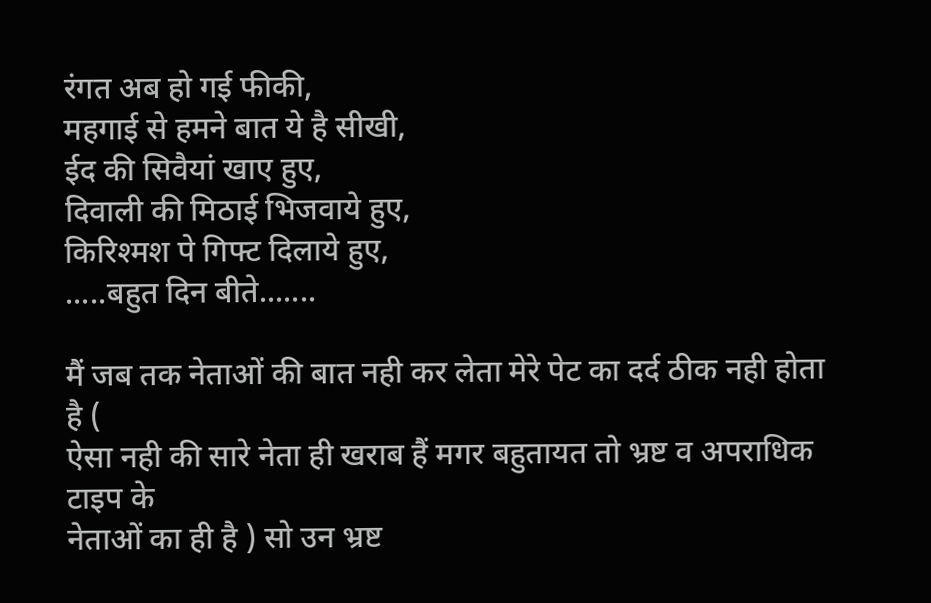रंगत अब हो गई फीकी,
महगाई से हमने बात ये है सीखी,
ईद की सिवैयां खाए हुए,
दिवाली की मिठाई भिजवाये हुए,
किरिश्मश पे गिफ्ट दिलाये हुए,
.....बहुत दिन बीते.......

मैं जब तक नेताओं की बात नही कर लेता मेरे पेट का दर्द ठीक नही होता है (
ऐसा नही की सारे नेता ही खराब हैं मगर बहुतायत तो भ्रष्ट व अपराधिक टाइप के
नेताओं का ही है ) सो उन भ्रष्ट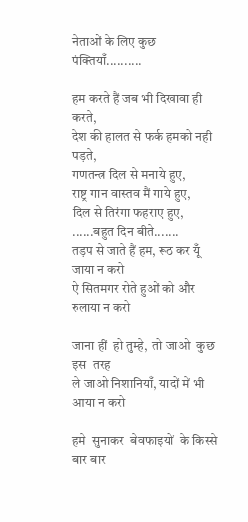नेताओं के लिए कुछ पंक्तियाँ..........

हम करते हैं जब भी दिखावा ही करते,
देश की हालत से फर्क हमको नही पड़ते,
गणतन्त्र दिल से मनाये हुए,
राष्ट्र गान वास्तव मैं गाये हुए,
दिल से तिरंगा फहराए हुए,
......बहुत दिन बीते.......
तड़प से जाते हैं हम, रूठ कर यूँ जाया न करो
ऐ सितमगर रोते हुओं को और रुलाया न करो

जाना हीं  हो तुम्हे,  तो जाओ  कुछ  इस  तरह
ले जाओ निशानियाँ, यादों में भी आया न करो

हमे  सुनाकर  बेवफाइयों  के किस्से  बार बार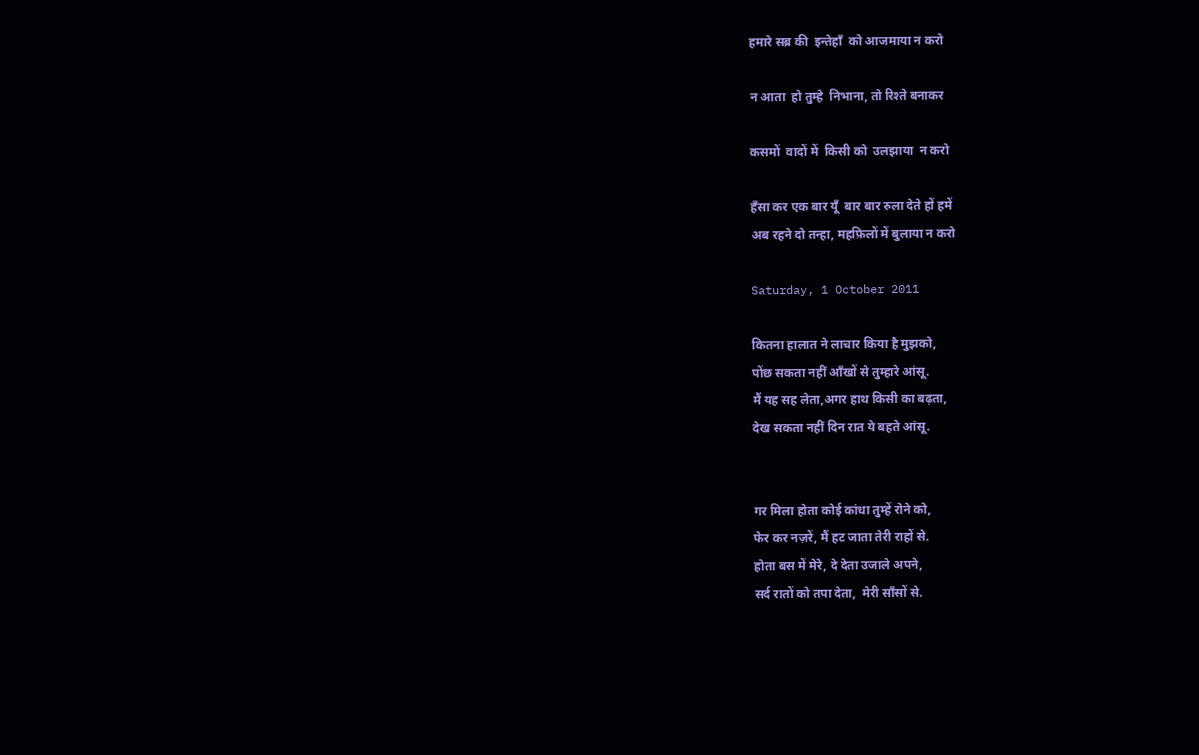हमारे सब्र की  इन्तेहाँ  को आजमाया न करो

न आता  हो तुम्हे  निभाना, तो रिश्ते बनाकर

कसमों  वादों में  किसी को  उलझाया  न करो

हँसा कर एक बार यूँ  बार बार रुला देते हों हमें
अब रहने दो तन्हा, महफ़िलों में बुलाया न करो

Saturday, 1 October 2011

कितना हालात ने लाचार किया है मुझको,
पोंछ सकता नहीं आँखों से तुम्हारे आंसू.
मैं यह सह लेता,अगर हाथ किसी का बढ़ता,
देख सकता नहीं दिन रात ये बहते आंसू.


गर मिला होता कोई कांधा तुम्हें रोने को,
फेर कर नज़रें, मैं हट जाता तेरी राहों से.
होता बस में मेरे, दे देता उजाले अपने,
सर्द रातों को तपा देता,  मेरी साँसों से.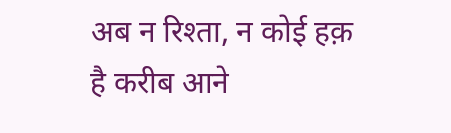अब न रिश्ता, न कोई हक़ है करीब आने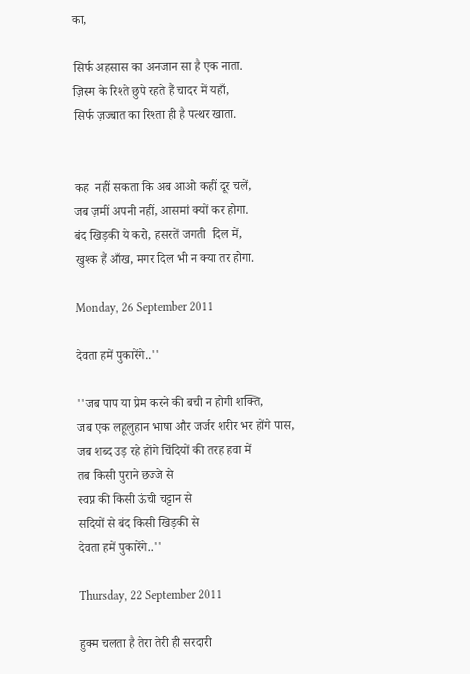का,

सिर्फ अहसास का अनजान सा है एक नाता.
ज़िस्म के रिश्ते छुपे रहते हैं चादर में यहाँ,
सिर्फ ज़ज्बात का रिश्ता ही है पत्थर खाता.


कह  नहीं सकता कि अब आओ कहीं दूर चलें,
जब ज़मीं अपनी नहीं, आसमां क्यों कर होगा.
बंद खिड़की ये करो, हसरतें जगती  दिल में,
खुश्क हैं आँख, मगर दिल भी न क्या तर होगा.

Monday, 26 September 2011

देवता हमें पुकारेंगे..''

''जब पाप या प्रेम करने की बची न होगी शक्ति,
जब एक लहूलुहान भाषा और जर्जर शरीर भर होंगे पास,
जब शब्द उड़ रहे होंगे चिंदियों की तरह हवा में
तब किसी पुराने छज्जे से
स्वप्न की किसी ऊंची चट्टान से
सदियों से बंद किसी खिड़की से
देवता हमें पुकारेंगे..''

Thursday, 22 September 2011

हुक्म चलता है तेरा तेरी ही सरदारी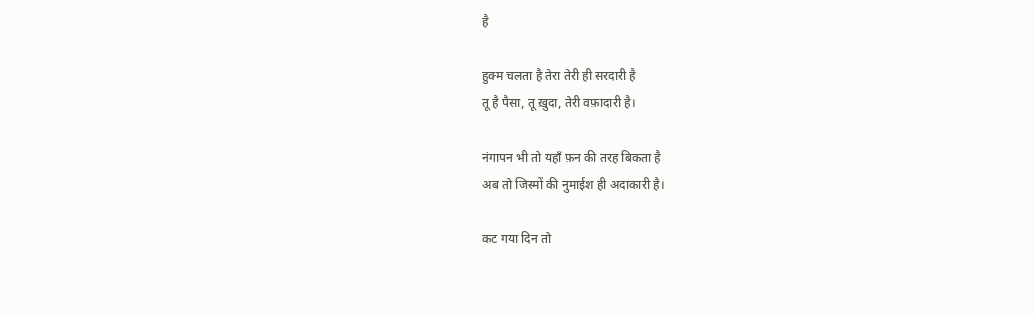है

हुक्म चलता है तेरा तेरी ही सरदारी है
तू है पैसा, तू ख़ुदा, तेरी वफ़ादारी है।

नंगापन भी तो यहाँ फ़न की तरह बिकता है
अब तो जिस्मों की नुमाईश ही अदाकारी है।

कट गया दिन तो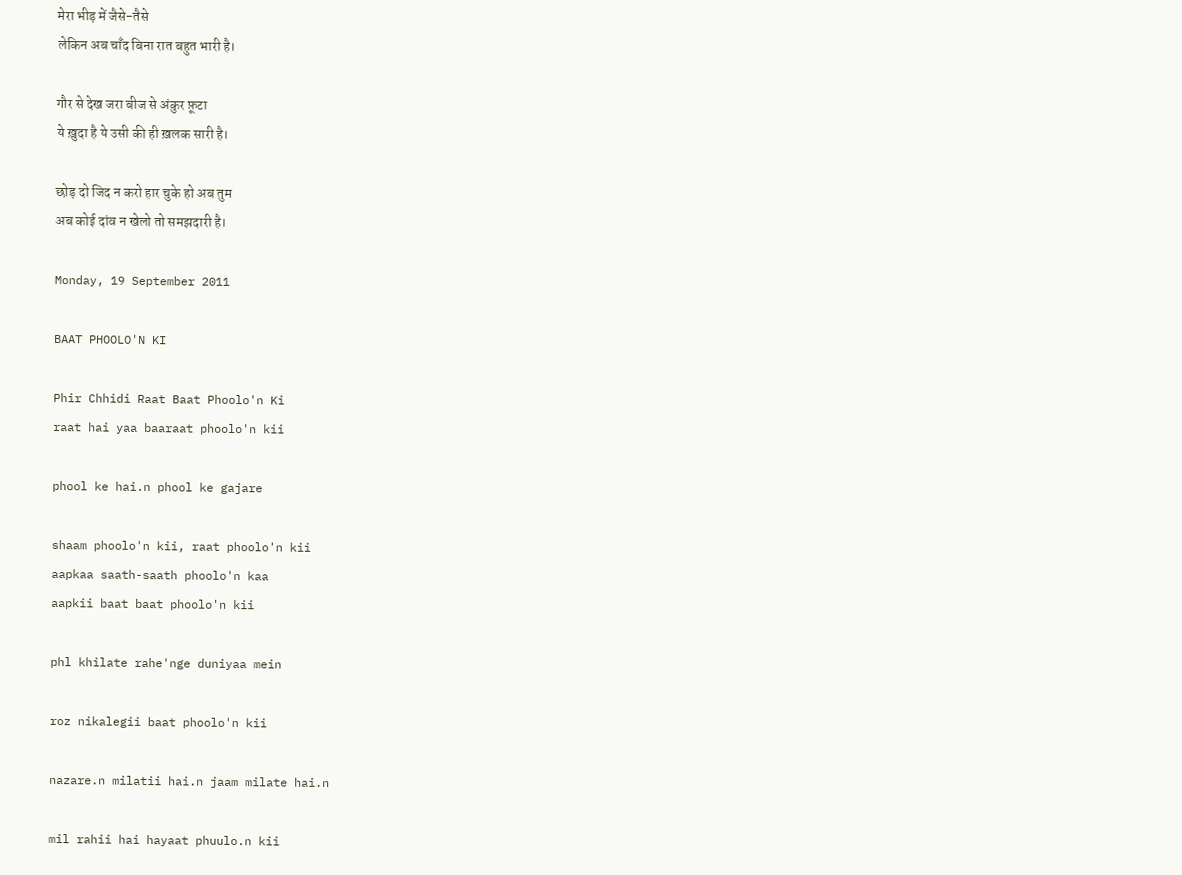मेरा भीड़ में जैसे-तैसे
लेकिन अब चाँद बिना रात बहुत भारी है।

गौर से देख जरा बीज से अंकुर फ़ूटा
ये ख़ुदा है ये उसी की ही ख़लक सारी है।

छोड़ दो जिद न करो हार चुके हो अब तुम
अब कोई दांव न खेलो तो समझदारी है।

Monday, 19 September 2011

BAAT PHOOLO'N KI

Phir Chhidi Raat Baat Phoolo'n Ki
raat hai yaa baaraat phoolo'n kii

phool ke hai.n phool ke gajare

shaam phoolo'n kii, raat phoolo'n kii
aapkaa saath-saath phoolo'n kaa
aapkii baat baat phoolo'n kii

phl khilate rahe'nge duniyaa mein

roz nikalegii baat phoolo'n kii

nazare.n milatii hai.n jaam milate hai.n

mil rahii hai hayaat phuulo.n kii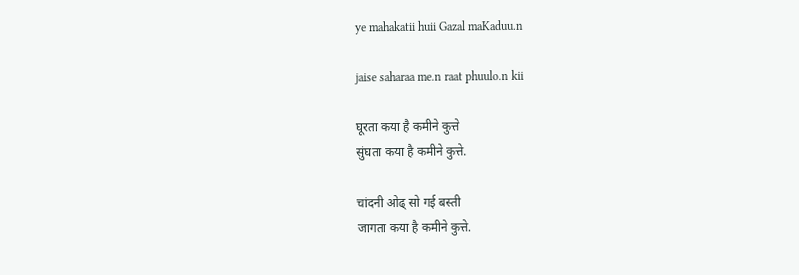ye mahakatii huii Gazal maKaduu.n

jaise saharaa me.n raat phuulo.n kii

घूरता कया है कमीने कुत्ते
सुंघता कया है कमीने कुत्ते.

चांदनी ओढ् सो गई बस्ती
जागता कया है कमीने कुत्ते.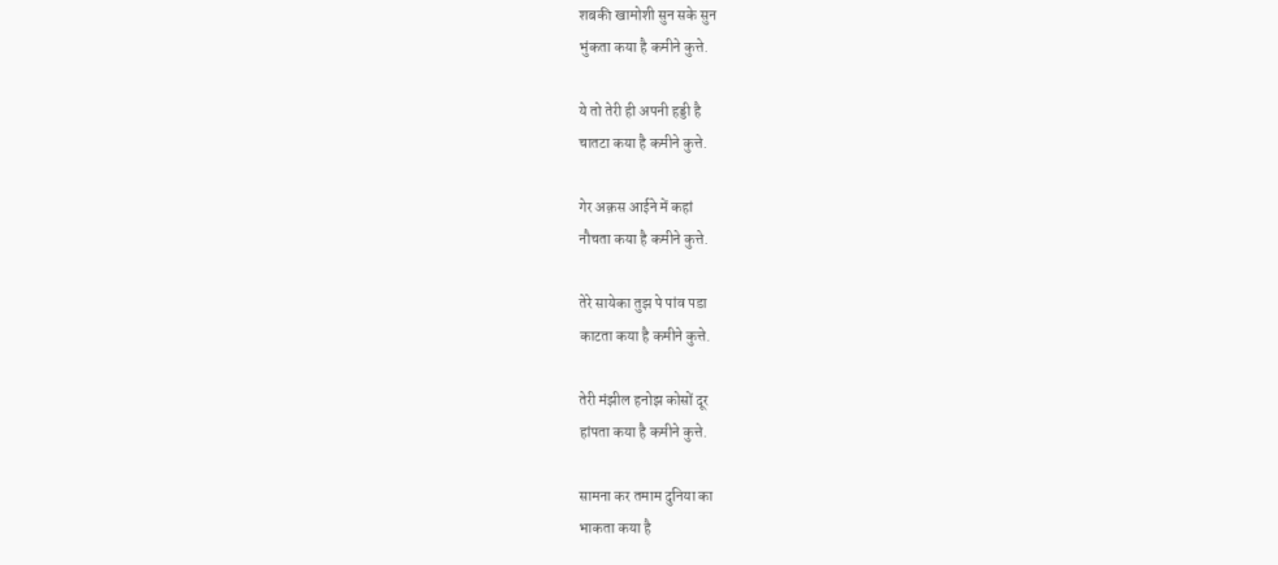शबकी खामोशी सुन सके सुन
भुंकता कया है कमीने कुत्ते.

ये तो तेरी ही अपनी हड्डी है
चातटा कया है कमीने कुत्ते.

गेर अक़स आईने में कहां
नौचता कया है कमीने कुत्ते.

तेरे सायेका तुझ पे पांव पडा
काटता कया है कमीने कुत्ते.

तेरी मंझील हनोझ कोसों दूर
हांपता कया है कमीने कुत्ते.

सामना कर तमाम दुनिया का
भाकता कया है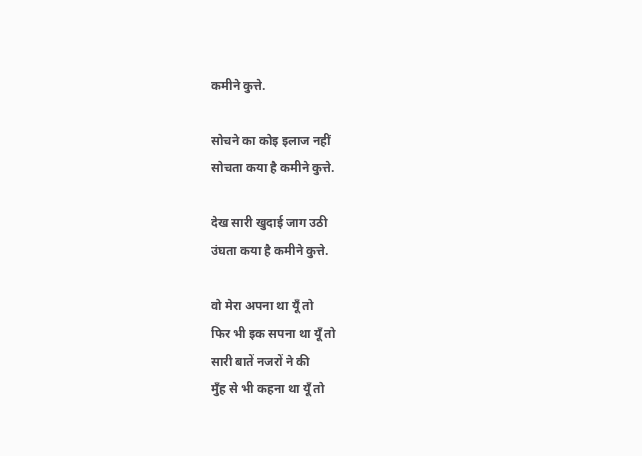कमीने कुत्ते.

सोचने का कोइ इलाज नहीं
सोचता कया है कमीने कुत्ते.

देख सारी खुदाई जाग उठी
उंघता कया है कमीने कुत्ते.

वो मेरा अपना था यूँ तो
फिर भी इक सपना था यूँ तो
सारी बातें नजरों ने की
मुँह से भी कहना था यूँ तो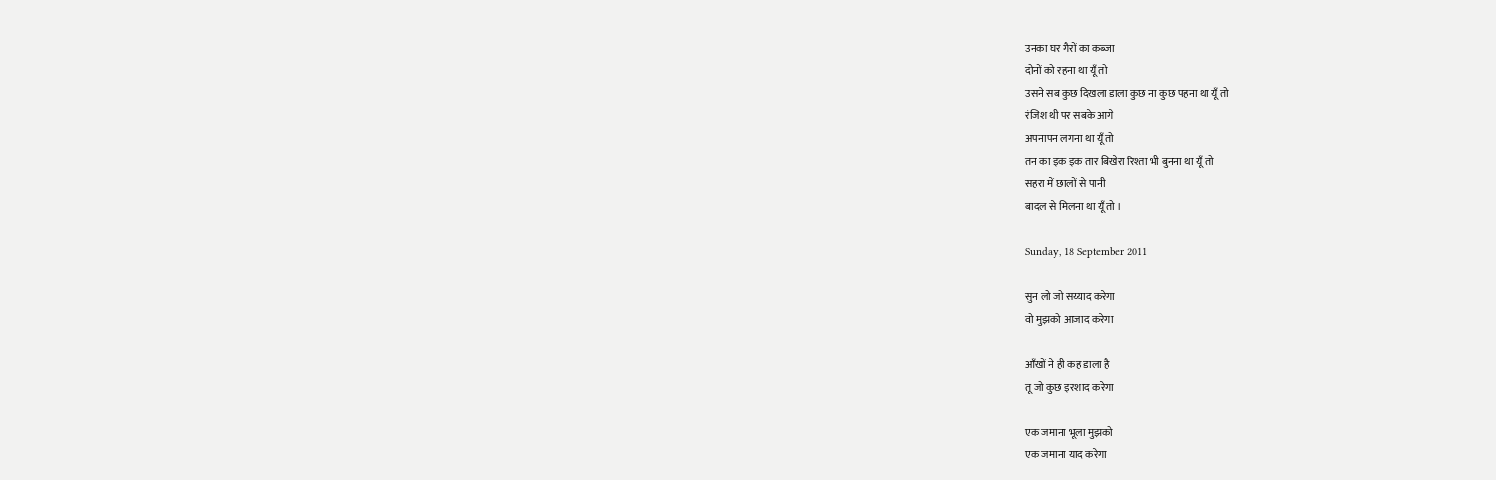उनका घर गैरों का कब्जा
दोनों को रहना था यूँ तो
उसने सब कुछ दिखला डाला कुछ ना कुछ पहना था यूँ तो
रंजिश थी पर सबके आगे
अपनापन लगना था यूँ तो
तन का इक इक तार बिखेरा रिश्ता भी बुनना था यूँ तो
सहरा में छालों से पानी
बादल से मिलना था यूँ तो ।

Sunday, 18 September 2011

सुन लो जो सय्याद करेगा
वो मुझको आजाद करेगा

आँखों ने ही कह डाला है
तू जो कुछ इरशाद करेगा

एक जमाना भूला मुझको
एक जमाना याद करेगा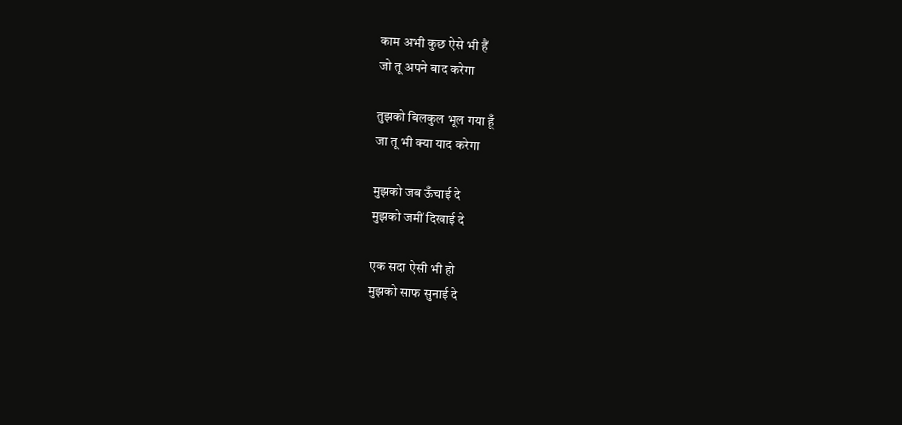काम अभी कुछ ऐसे भी हैं
जो तू अपने बाद करेगा

तुझको बिलकुल भूल गया हूँ
जा तू भी क्या याद करेगा

मुझको जब ऊँचाई दे
मुझको जमीं दिखाई दे

एक सदा ऐसी भी हो
मुझको साफ सुनाई दे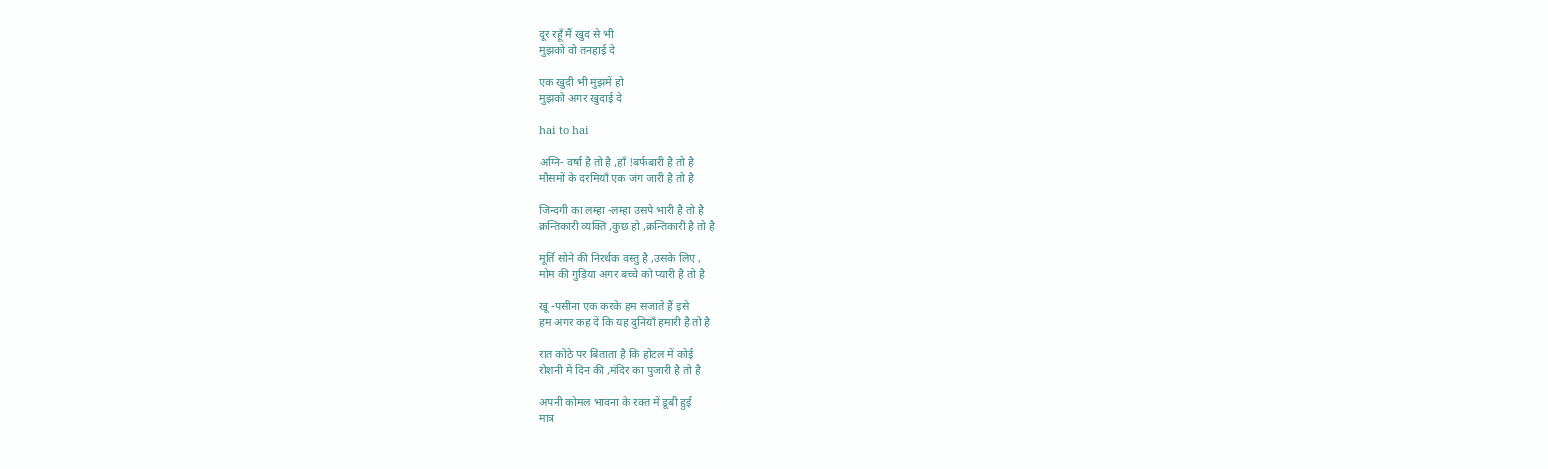दूर रहूँ मैं खुद से भी
मुझको वो तनहाई दे

एक खुदी भी मुझमें हो
मुझको अगर खुदाई दे

hai to hai

अग्नि- वर्षा है तो है ,हाँ !बर्फबारी है तो है
मौसमों के दरमियाँ एक जंग जारी है तो है

जिन्दगी का लम्हा -लम्हा उसपे भारी है तो है
क्रन्तिकारी व्यक्ति ,कुछ हो ,क्रन्तिकारी है तो है

मूर्ति सोने की निरर्थक वस्तु है ,उसके लिए ,
मोम की गुड़िया अगर बच्चे को प्यारी है तो है

खू -पसीना एक करके हम सजाते हैं इसे
हम अगर कह दें कि यह दुनियाँ हमारी है तो है

रात कोठे पर बिताता है कि होटल में कोई
रोशनी में दिन की ,मंदिर का पुजारी है तो है

अपनी कोमल भावना के रक्त में डूबी हुई
मात्र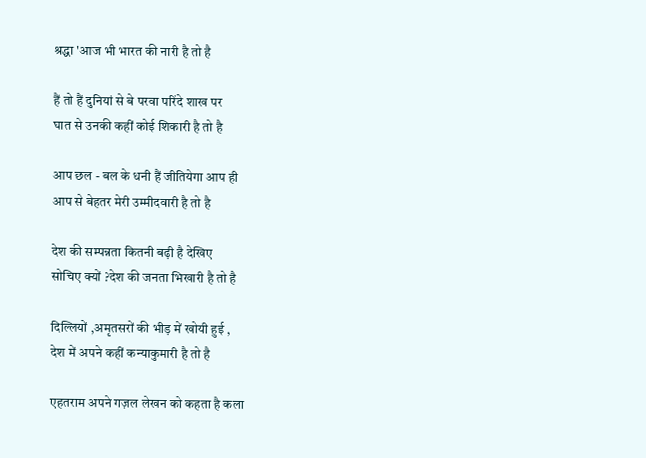श्रद्धा 'आज भी भारत की नारी है तो है

हैं तो हैं दुनियां से बे परवा परिंदे शाख पर
घात से उनकी कहीं कोई शिकारी है तो है

आप छल - बल के धनी हैं जीतियेगा आप ही
आप से बेहतर मेरी उम्मीदवारी है तो है

देश की सम्पन्नता कितनी बढ़ी है देखिए
सोचिए क्यों ?देश की जनता भिखारी है तो है

दिल्लियों ,अमृतसरों की भीड़ में खोयी हुई ,
देश में अपने कहीं कन्याकुमारी है तो है

एहतराम अपने गज़ल लेखन को कहता है कला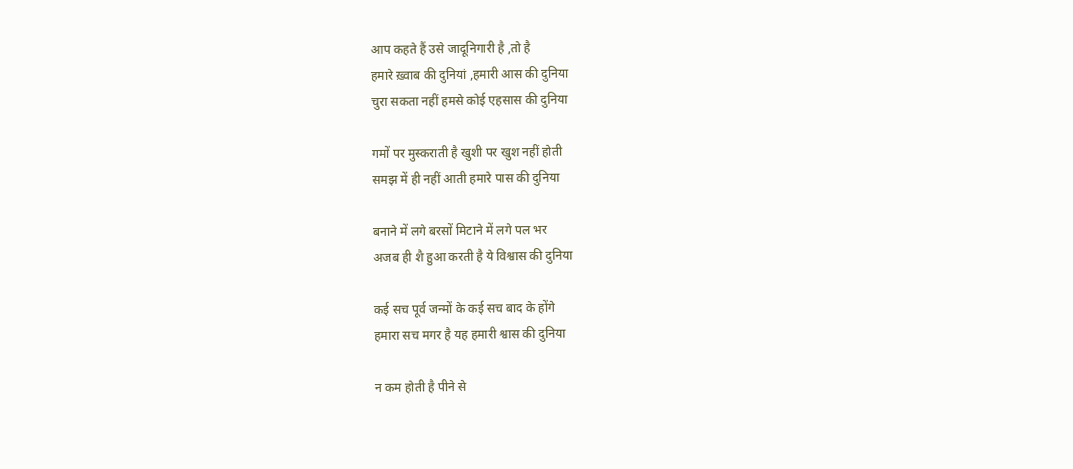आप कहते हैं उसे जादूनिगारी है ,तो है
हमारे ख़्वाब की दुनियां ,हमारी आस की दुनिया
चुरा सकता नहीं हमसे कोई एहसास की दुनिया

गमों पर मुस्कराती है खुशी पर खुश नहीं होती
समझ में ही नहीं आती हमारे पास की दुनिया

बनाने में लगे बरसों मिटाने में लगे पल भर
अजब ही शै हुआ करती है ये विश्वास की दुनिया

कई सच पूर्व जन्मों के कई सच बाद के होंगे
हमारा सच मगर है यह हमारी श्वास की दुनिया

न कम होती है पीने से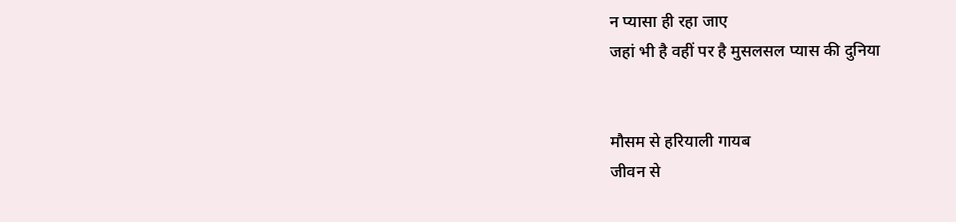न प्यासा ही रहा जाए
जहां भी है वहीं पर है मुसलसल प्यास की दुनिया


मौसम से हरियाली गायब
जीवन से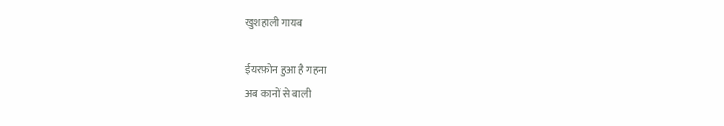खुशहाली गायब

ईयरफ़ोन हुआ है गहना
अब कानों से बाली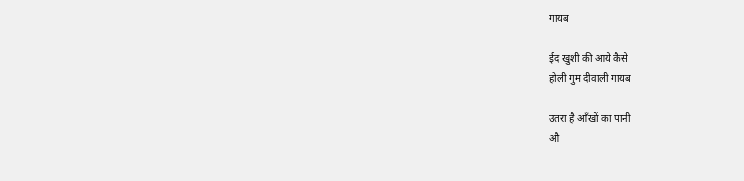गायब

ईद खुशी की आये कैसे
होली गुम दीवाली गायब

उतरा है आँखों का पानी
औ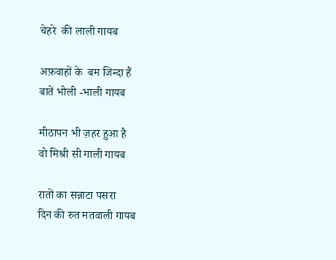चेहरे  की लाली गायब

अफ़वाहों के  बम जिन्दा हैं
बातें भोली -भाली गायब

मीठापन भी ज़हर हुआ है
वो मिश्री सी गाली गायब

रातों का सन्नाटा पसरा
दिन की रुत मतवाली गायब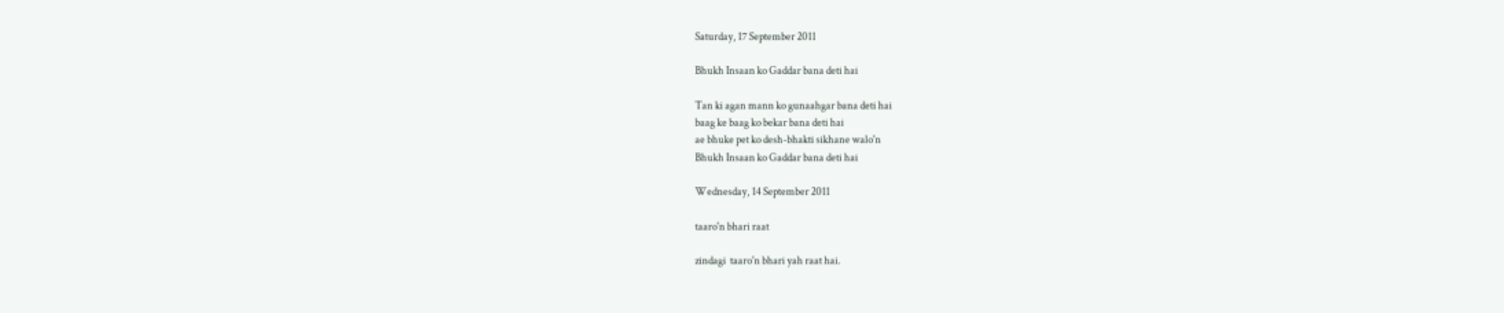Saturday, 17 September 2011

Bhukh Insaan ko Gaddar bana deti hai

Tan ki agan mann ko gunaahgar bana deti hai
baag ke baag ko bekar bana deti hai
ae bhuke pet ko desh-bhakti sikhane walo'n
Bhukh Insaan ko Gaddar bana deti hai

Wednesday, 14 September 2011

taaro'n bhari raat

zindagi  taaro'n bhari yah raat hai.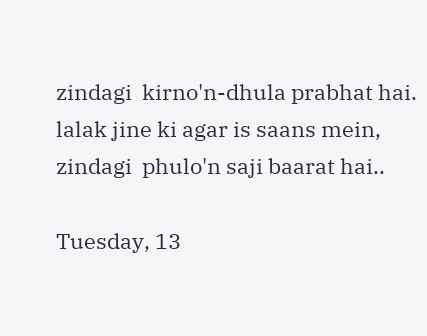zindagi  kirno'n-dhula prabhat hai.
lalak jine ki agar is saans mein,
zindagi  phulo'n saji baarat hai..

Tuesday, 13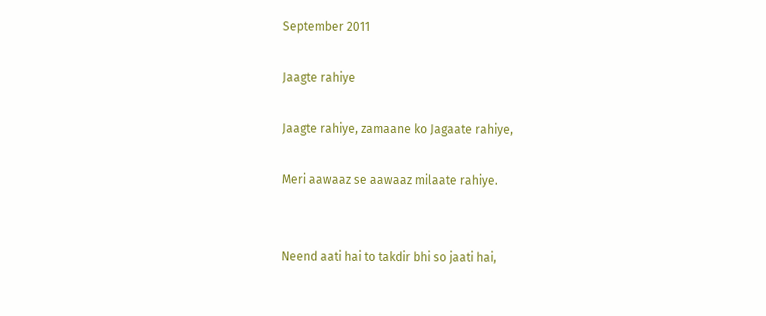September 2011

Jaagte rahiye

Jaagte rahiye, zamaane ko Jagaate rahiye,

Meri aawaaz se aawaaz milaate rahiye.


Neend aati hai to takdir bhi so jaati hai,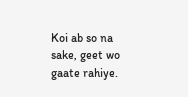Koi ab so na sake, geet wo gaate rahiye.